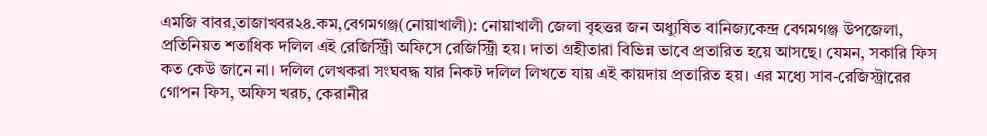এমজি বাবর,তাজাখবর২৪.কম,বেগমগঞ্জ(নোয়াখালী): নোয়াখালী জেলা বৃহত্তর জন অধ্যুষিত বানিজ্যকেন্দ্র বেগমগঞ্জ উপজেলা, প্রতিনিয়ত শতাধিক দলিল এই রেজিস্ট্রিী অফিসে রেজিস্ট্রিী হয়। দাতা গ্রহীতারা বিভিন্ন ভাবে প্রতারিত হয়ে আসছে। যেমন, সকারি ফিস কত কেউ জানে না। দলিল লেখকরা সংঘবদ্ধ যার নিকট দলিল লিখতে যায় এই কায়দায় প্রতারিত হয়। এর মধ্যে সাব-রেজিস্ট্রারের গোপন ফিস, অফিস খরচ, কেরানীর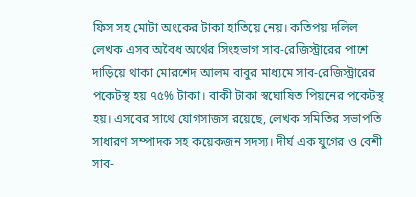ফিস সহ মোটা অংকের টাকা হাতিয়ে নেয়। কতিপয় দলিল লেখক এসব অবৈধ অর্থের সিংহভাগ সাব-রেজিস্ট্রারের পাশে দাড়িয়ে থাকা মোরশেদ আলম বাবুর মাধ্যমে সাব-রেজিস্ট্রারের পকেটস্থ হয় ৭৫% টাকা। বাকী টাকা স্বঘোষিত পিয়নের পকেটস্থ হয়। এসবের সাথে যোগসাজস রয়েছে, লেখক সমিতির সভাপতি সাধারণ সম্পাদক সহ কয়েকজন সদস্য। দীর্ঘ এক যুগের ও বেশী সাব-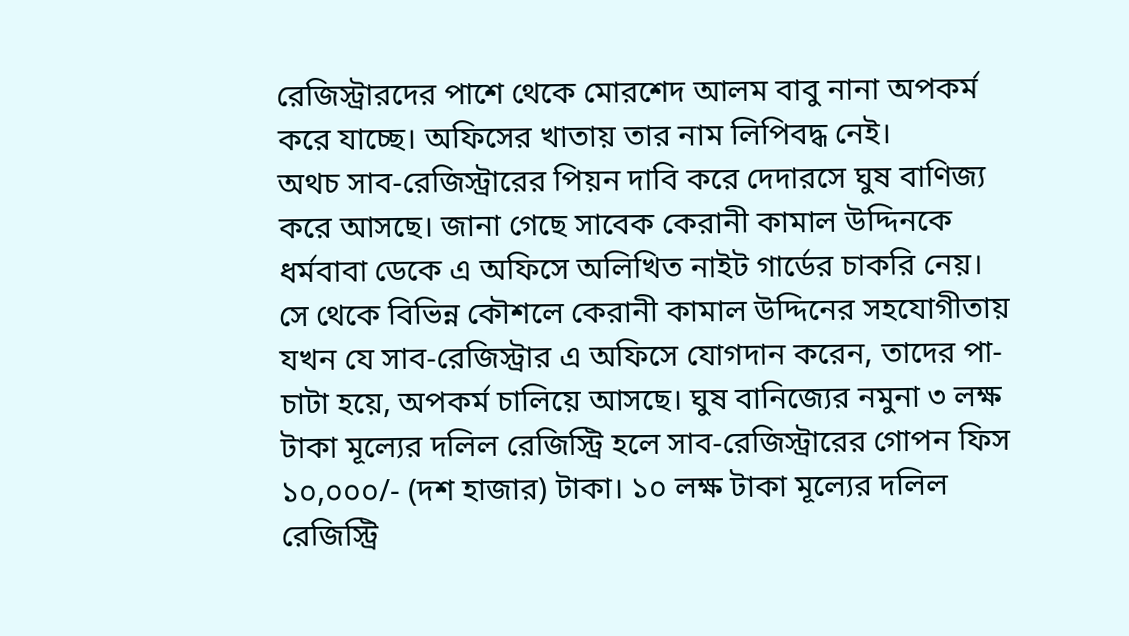রেজিস্ট্রারদের পাশে থেকে মোরশেদ আলম বাবু নানা অপকর্ম করে যাচ্ছে। অফিসের খাতায় তার নাম লিপিবদ্ধ নেই।
অথচ সাব-রেজিস্ট্রারের পিয়ন দাবি করে দেদারসে ঘুষ বাণিজ্য করে আসছে। জানা গেছে সাবেক কেরানী কামাল উদ্দিনকে ধর্মবাবা ডেকে এ অফিসে অলিখিত নাইট গার্ডের চাকরি নেয়। সে থেকে বিভিন্ন কৌশলে কেরানী কামাল উদ্দিনের সহযোগীতায় যখন যে সাব-রেজিস্ট্রার এ অফিসে যোগদান করেন, তাদের পা-চাটা হয়ে, অপকর্ম চালিয়ে আসছে। ঘুষ বানিজ্যের নমুনা ৩ লক্ষ টাকা মূল্যের দলিল রেজিস্ট্রি হলে সাব-রেজিস্ট্রারের গোপন ফিস ১০,০০০/- (দশ হাজার) টাকা। ১০ লক্ষ টাকা মূল্যের দলিল রেজিস্ট্রি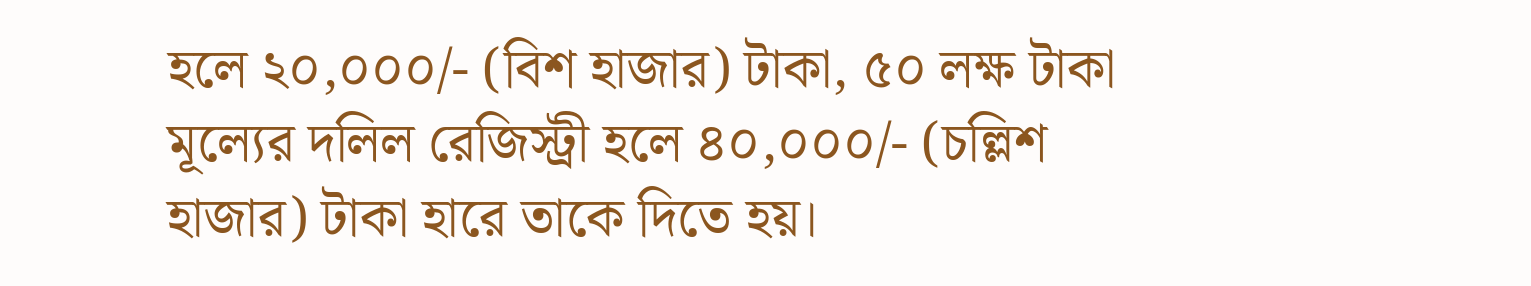হলে ২০,০০০/- (বিশ হাজার) টাকা, ৫০ লক্ষ টাকা মূল্যের দলিল রেজিস্ট্রী হলে ৪০,০০০/- (চল্লিশ হাজার) টাকা হারে তাকে দিতে হয়।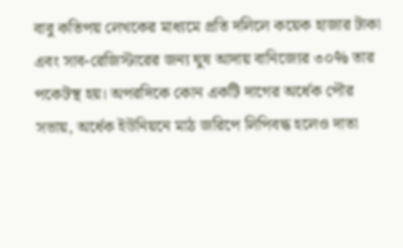বাবু কতিপয় লেখকের মাধ্যমে প্রতি দলিলে কয়েক হাজার টাকা এবং সাব-রেজিস্টারের জন্য ঘুষ আদায় বানিজ্যের ৩০% তার পকেটস্থ হয়। অপরদিকে কোন একটি দাগের অর্ধেক পৌর সভায়, অর্ধেক ইউনিয়নে মাঠ জরিপে লিপিবদ্ধ হলেও দাতা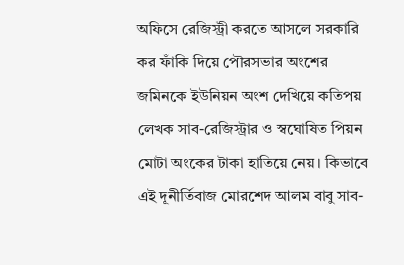অফিসে রেজিস্ট্রী করতে আসলে সরকারি কর ফাঁকি দিয়ে পৌরসভার অংশের জমিনকে ইউনিয়ন অংশ দেখিয়ে কতিপয় লেখক সাব-রেজিস্ট্রার ও স্বঘোষিত পিয়ন মোটা অংকের টাকা হাতিয়ে নেয়। কিভাবে এই দূনীর্তিবাজ মোরশেদ আলম বাবু সাব-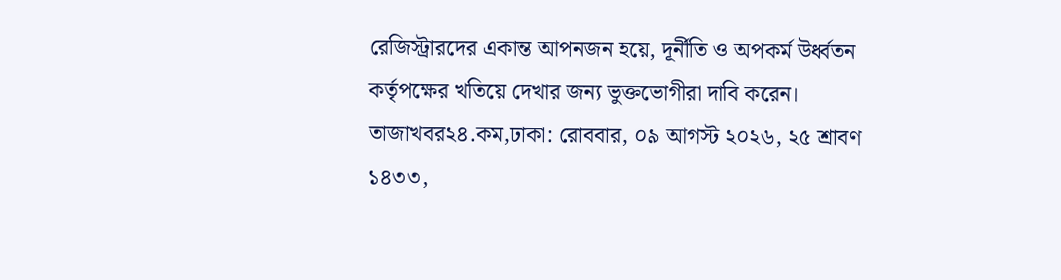রেজিস্ট্রারদের একান্ত আপনজন হয়ে, দূর্নীতি ও অপকর্ম উর্ধ্বতন কর্তৃপক্ষের খতিয়ে দেখার জন্য ভুক্তভোগীরা দাবি করেন।
তাজাখবর২৪.কম,ঢাকা: রোববার, ০৯ আগস্ট ২০২৬, ২৫ শ্রাবণ ১৪৩৩,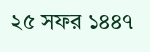২৫ সফর ১৪৪৭